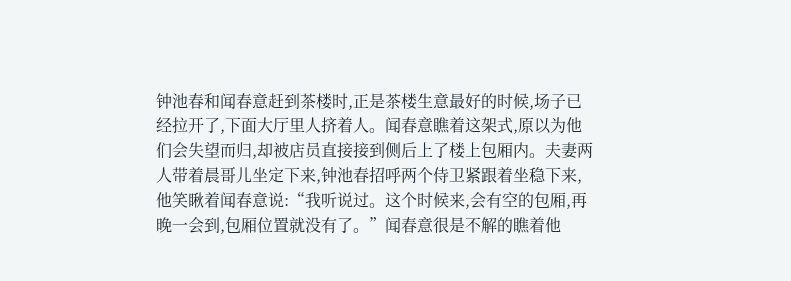钟池春和闻春意赶到茶楼时,正是茶楼生意最好的时候,场子已经拉开了,下面大厅里人挤着人。闻春意瞧着这架式,原以为他们会失望而归,却被店员直接接到侧后上了楼上包厢内。夫妻两人带着晨哥儿坐定下来,钟池春招呼两个侍卫紧跟着坐稳下来,他笑瞅着闻春意说:“我听说过。这个时候来,会有空的包厢,再晚一会到,包厢位置就没有了。”闻春意很是不解的瞧着他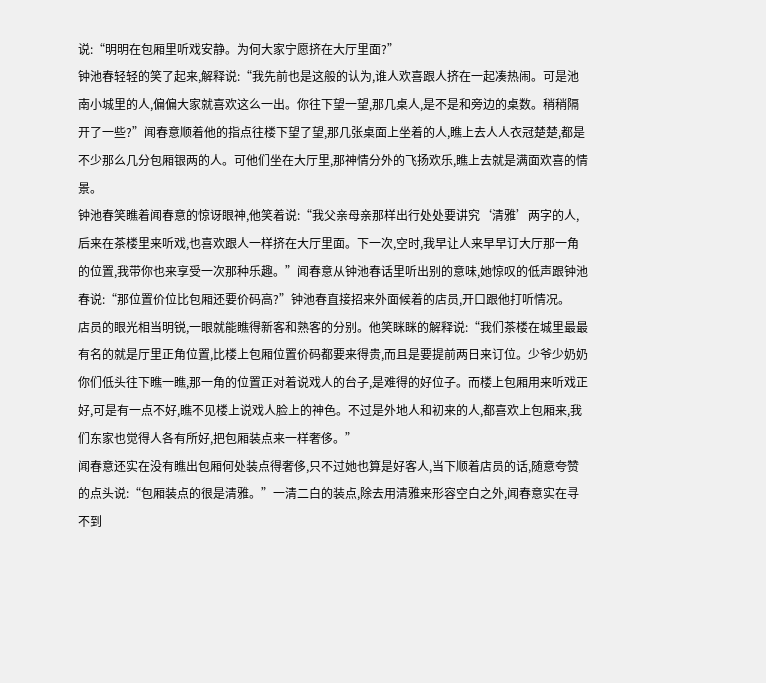说:“明明在包厢里听戏安静。为何大家宁愿挤在大厅里面?”
钟池春轻轻的笑了起来,解释说:“我先前也是这般的认为,谁人欢喜跟人挤在一起凑热闹。可是池南小城里的人,偏偏大家就喜欢这么一出。你往下望一望,那几桌人,是不是和旁边的桌数。稍稍隔开了一些?”闻春意顺着他的指点往楼下望了望,那几张桌面上坐着的人,瞧上去人人衣冠楚楚,都是不少那么几分包厢银两的人。可他们坐在大厅里,那神情分外的飞扬欢乐,瞧上去就是满面欢喜的情景。
钟池春笑瞧着闻春意的惊讶眼神,他笑着说:“我父亲母亲那样出行处处要讲究‘清雅’两字的人,后来在茶楼里来听戏,也喜欢跟人一样挤在大厅里面。下一次,空时,我早让人来早早订大厅那一角的位置,我带你也来享受一次那种乐趣。”闻春意从钟池春话里听出别的意味,她惊叹的低声跟钟池春说:“那位置价位比包厢还要价码高?”钟池春直接招来外面候着的店员,开口跟他打听情况。
店员的眼光相当明锐,一眼就能瞧得新客和熟客的分别。他笑眯眯的解释说:“我们茶楼在城里最最有名的就是厅里正角位置,比楼上包厢位置价码都要来得贵,而且是要提前两日来订位。少爷少奶奶你们低头往下瞧一瞧,那一角的位置正对着说戏人的台子,是难得的好位子。而楼上包厢用来听戏正好,可是有一点不好,瞧不见楼上说戏人脸上的神色。不过是外地人和初来的人,都喜欢上包厢来,我们东家也觉得人各有所好,把包厢装点来一样奢侈。”
闻春意还实在没有瞧出包厢何处装点得奢侈,只不过她也算是好客人,当下顺着店员的话,随意夸赞的点头说:“包厢装点的很是清雅。”一清二白的装点,除去用清雅来形容空白之外,闻春意实在寻不到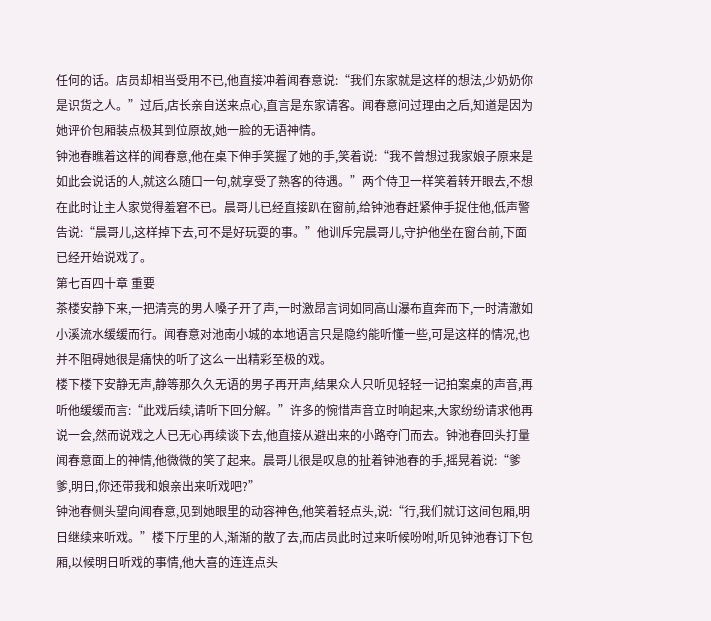任何的话。店员却相当受用不已,他直接冲着闻春意说:“我们东家就是这样的想法,少奶奶你是识货之人。”过后,店长亲自送来点心,直言是东家请客。闻春意问过理由之后,知道是因为她评价包厢装点极其到位原故,她一脸的无语神情。
钟池春瞧着这样的闻春意,他在桌下伸手笑握了她的手,笑着说:“我不曾想过我家娘子原来是如此会说话的人,就这么随口一句,就享受了熟客的待遇。”两个侍卫一样笑着转开眼去,不想在此时让主人家觉得羞窘不已。晨哥儿已经直接趴在窗前,给钟池春赶紧伸手捉住他,低声警告说:“晨哥儿,这样掉下去,可不是好玩耍的事。”他训斥完晨哥儿,守护他坐在窗台前,下面已经开始说戏了。
第七百四十章 重要
茶楼安静下来,一把清亮的男人嗓子开了声,一时激昂言词如同高山瀑布直奔而下,一时清澈如小溪流水缓缓而行。闻春意对池南小城的本地语言只是隐约能听懂一些,可是这样的情况,也并不阻碍她很是痛快的听了这么一出精彩至极的戏。
楼下楼下安静无声,静等那久久无语的男子再开声,结果众人只听见轻轻一记拍案桌的声音,再听他缓缓而言:“此戏后续,请听下回分解。”许多的惋惜声音立时响起来,大家纷纷请求他再说一会,然而说戏之人已无心再续谈下去,他直接从避出来的小路夺门而去。钟池春回头打量闻春意面上的神情,他微微的笑了起来。晨哥儿很是叹息的扯着钟池春的手,摇晃着说:“爹爹,明日,你还带我和娘亲出来听戏吧?”
钟池春侧头望向闻春意,见到她眼里的动容神色,他笑着轻点头,说:“行,我们就订这间包厢,明日继续来听戏。”楼下厅里的人,渐渐的散了去,而店员此时过来听候吩咐,听见钟池春订下包厢,以候明日听戏的事情,他大喜的连连点头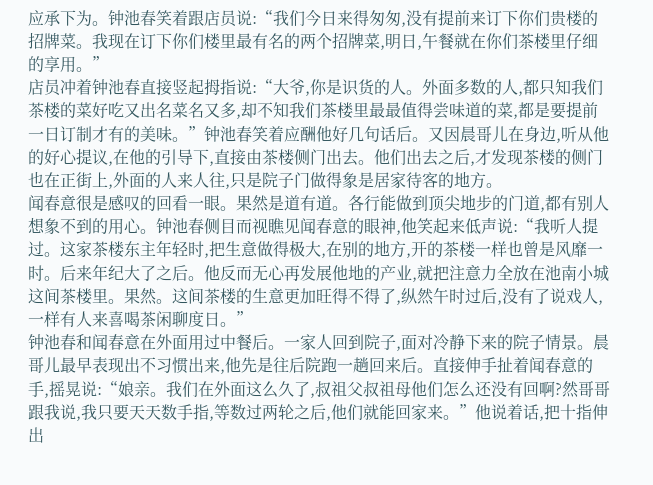应承下为。钟池春笑着跟店员说:“我们今日来得匆匆,没有提前来订下你们贵楼的招牌菜。我现在订下你们楼里最有名的两个招牌菜,明日,午餐就在你们茶楼里仔细的享用。”
店员冲着钟池春直接竖起拇指说:“大爷,你是识货的人。外面多数的人,都只知我们茶楼的菜好吃又出名菜名又多,却不知我们茶楼里最最值得尝味道的菜,都是要提前一日订制才有的美味。”钟池春笑着应酬他好几句话后。又因晨哥儿在身边,听从他的好心提议,在他的引导下,直接由茶楼侧门出去。他们出去之后,才发现茶楼的侧门也在正街上,外面的人来人往,只是院子门做得象是居家待客的地方。
闻春意很是感叹的回看一眼。果然是道有道。各行能做到顶尖地步的门道,都有别人想象不到的用心。钟池春侧目而视瞧见闻春意的眼神,他笑起来低声说:“我听人提过。这家茶楼东主年轻时,把生意做得极大,在别的地方,开的茶楼一样也曾是风靡一时。后来年纪大了之后。他反而无心再发展他地的产业,就把注意力全放在池南小城这间茶楼里。果然。这间茶楼的生意更加旺得不得了,纵然午时过后,没有了说戏人,一样有人来喜喝茶闲聊度日。”
钟池春和闻春意在外面用过中餐后。一家人回到院子,面对冷静下来的院子情景。晨哥儿最早表现出不习惯出来,他先是往后院跑一趟回来后。直接伸手扯着闻春意的手,摇晃说:“娘亲。我们在外面这么久了,叔祖父叔祖母他们怎么还没有回啊?然哥哥跟我说,我只要天天数手指,等数过两轮之后,他们就能回家来。”他说着话,把十指伸出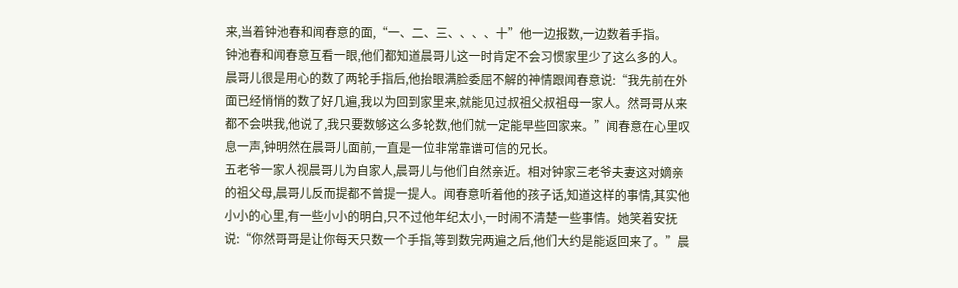来,当着钟池春和闻春意的面,“一、二、三、、、、十”他一边报数,一边数着手指。
钟池春和闻春意互看一眼,他们都知道晨哥儿这一时肯定不会习惯家里少了这么多的人。晨哥儿很是用心的数了两轮手指后,他抬眼满脸委屈不解的神情跟闻春意说:“我先前在外面已经悄悄的数了好几遍,我以为回到家里来,就能见过叔祖父叔祖母一家人。然哥哥从来都不会哄我,他说了,我只要数够这么多轮数,他们就一定能早些回家来。”闻春意在心里叹息一声,钟明然在晨哥儿面前,一直是一位非常靠谱可信的兄长。
五老爷一家人视晨哥儿为自家人,晨哥儿与他们自然亲近。相对钟家三老爷夫妻这对嫡亲的祖父母,晨哥儿反而提都不曾提一提人。闻春意听着他的孩子话,知道这样的事情,其实他小小的心里,有一些小小的明白,只不过他年纪太小,一时闹不清楚一些事情。她笑着安抚说:“你然哥哥是让你每天只数一个手指,等到数完两遍之后,他们大约是能返回来了。”晨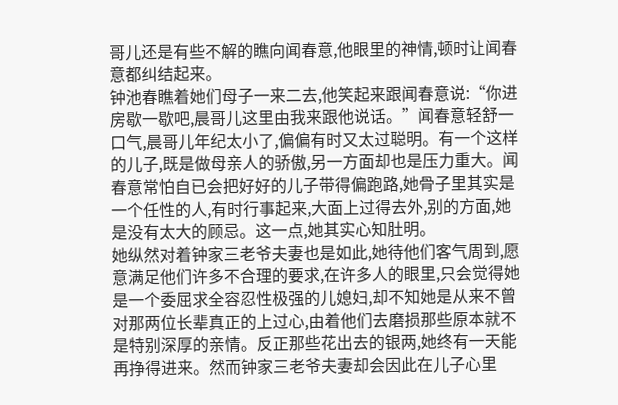哥儿还是有些不解的瞧向闻春意,他眼里的神情,顿时让闻春意都纠结起来。
钟池春瞧着她们母子一来二去,他笑起来跟闻春意说:“你进房歇一歇吧,晨哥儿这里由我来跟他说话。”闻春意轻舒一口气,晨哥儿年纪太小了,偏偏有时又太过聪明。有一个这样的儿子,既是做母亲人的骄傲,另一方面却也是压力重大。闻春意常怕自已会把好好的儿子带得偏跑路,她骨子里其实是一个任性的人,有时行事起来,大面上过得去外,别的方面,她是没有太大的顾忌。这一点,她其实心知肚明。
她纵然对着钟家三老爷夫妻也是如此,她待他们客气周到,愿意满足他们许多不合理的要求,在许多人的眼里,只会觉得她是一个委屈求全容忍性极强的儿媳妇,却不知她是从来不曾对那两位长辈真正的上过心,由着他们去磨损那些原本就不是特别深厚的亲情。反正那些花出去的银两,她终有一天能再挣得进来。然而钟家三老爷夫妻却会因此在儿子心里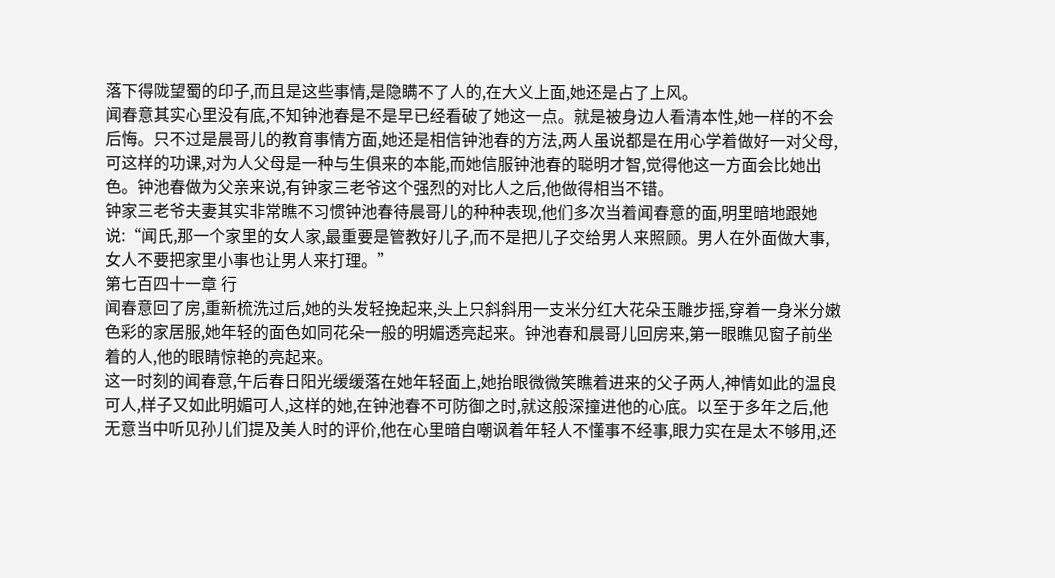落下得陇望蜀的印子,而且是这些事情,是隐瞒不了人的,在大义上面,她还是占了上风。
闻春意其实心里没有底,不知钟池春是不是早已经看破了她这一点。就是被身边人看清本性,她一样的不会后悔。只不过是晨哥儿的教育事情方面,她还是相信钟池春的方法,两人虽说都是在用心学着做好一对父母,可这样的功课,对为人父母是一种与生俱来的本能,而她信服钟池春的聪明才智,觉得他这一方面会比她出色。钟池春做为父亲来说,有钟家三老爷这个强烈的对比人之后,他做得相当不错。
钟家三老爷夫妻其实非常瞧不习惯钟池春待晨哥儿的种种表现,他们多次当着闻春意的面,明里暗地跟她说:“闻氏,那一个家里的女人家,最重要是管教好儿子,而不是把儿子交给男人来照顾。男人在外面做大事,女人不要把家里小事也让男人来打理。”
第七百四十一章 行
闻春意回了房,重新梳洗过后,她的头发轻挽起来,头上只斜斜用一支米分红大花朵玉雕步摇,穿着一身米分嫩色彩的家居服,她年轻的面色如同花朵一般的明媚透亮起来。钟池春和晨哥儿回房来,第一眼瞧见窗子前坐着的人,他的眼睛惊艳的亮起来。
这一时刻的闻春意,午后春日阳光缓缓落在她年轻面上,她抬眼微微笑瞧着进来的父子两人,神情如此的温良可人,样子又如此明媚可人,这样的她,在钟池春不可防御之时,就这般深撞进他的心底。以至于多年之后,他无意当中听见孙儿们提及美人时的评价,他在心里暗自嘲讽着年轻人不懂事不经事,眼力实在是太不够用,还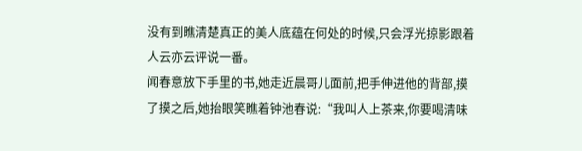没有到瞧清楚真正的美人底蕴在何处的时候,只会浮光掠影跟着人云亦云评说一番。
闻春意放下手里的书,她走近晨哥儿面前,把手伸进他的背部,摸了摸之后,她抬眼笑瞧着钟池春说:“我叫人上茶来,你要喝清味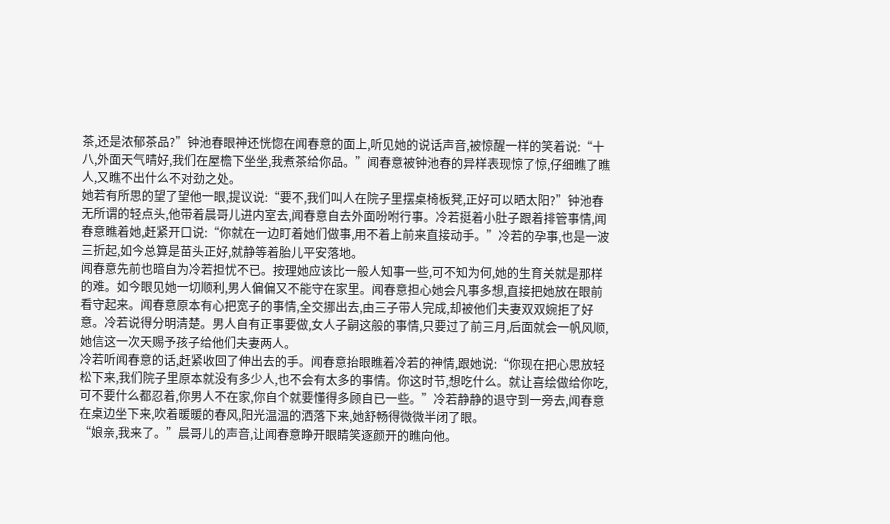茶,还是浓郁茶品?”钟池春眼神还恍惚在闻春意的面上,听见她的说话声音,被惊醒一样的笑着说:“十八,外面天气晴好,我们在屋檐下坐坐,我煮茶给你品。”闻春意被钟池春的异样表现惊了惊,仔细瞧了瞧人,又瞧不出什么不对劲之处。
她若有所思的望了望他一眼,提议说:“要不,我们叫人在院子里摆桌椅板凳,正好可以晒太阳?”钟池春无所谓的轻点头,他带着晨哥儿进内室去,闻春意自去外面吩咐行事。冷若挺着小肚子跟着排管事情,闻春意瞧着她,赶紧开口说:“你就在一边盯着她们做事,用不着上前来直接动手。”冷若的孕事,也是一波三折起,如今总算是苗头正好,就静等着胎儿平安落地。
闻春意先前也暗自为冷若担忧不已。按理她应该比一般人知事一些,可不知为何,她的生育关就是那样的难。如今眼见她一切顺利,男人偏偏又不能守在家里。闻春意担心她会凡事多想,直接把她放在眼前看守起来。闻春意原本有心把宽子的事情,全交挪出去,由三子带人完成,却被他们夫妻双双婉拒了好意。冷若说得分明清楚。男人自有正事要做,女人子嗣这般的事情,只要过了前三月,后面就会一帆风顺,她信这一次天赐予孩子给他们夫妻两人。
冷若听闻春意的话,赶紧收回了伸出去的手。闻春意抬眼瞧着冷若的神情,跟她说:“你现在把心思放轻松下来,我们院子里原本就没有多少人,也不会有太多的事情。你这时节,想吃什么。就让喜绘做给你吃,可不要什么都忍着,你男人不在家,你自个就要懂得多顾自已一些。”冷若静静的退守到一旁去,闻春意在桌边坐下来,吹着暖暖的春风,阳光温温的洒落下来,她舒畅得微微半闭了眼。
“娘亲,我来了。”晨哥儿的声音,让闻春意睁开眼睛笑逐颜开的瞧向他。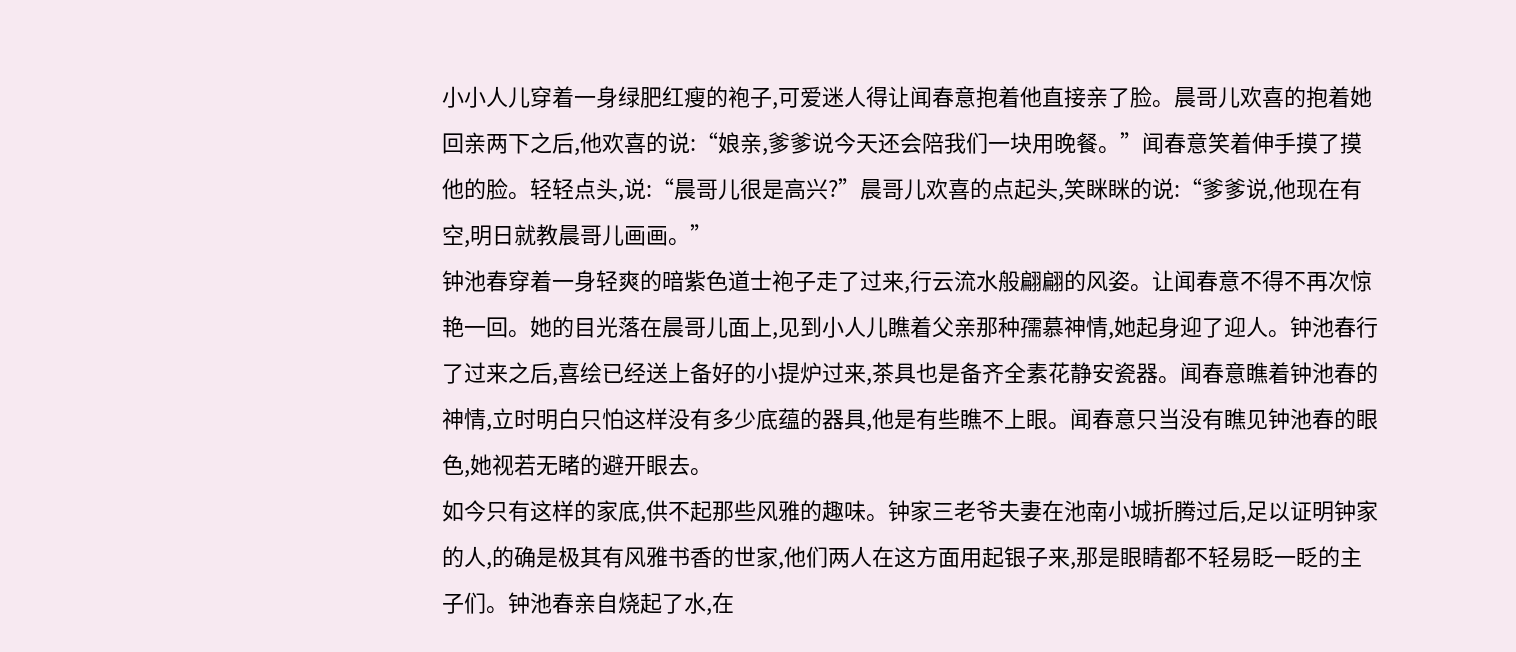小小人儿穿着一身绿肥红瘦的袍子,可爱迷人得让闻春意抱着他直接亲了脸。晨哥儿欢喜的抱着她回亲两下之后,他欢喜的说:“娘亲,爹爹说今天还会陪我们一块用晚餐。”闻春意笑着伸手摸了摸他的脸。轻轻点头,说:“晨哥儿很是高兴?”晨哥儿欢喜的点起头,笑眯眯的说:“爹爹说,他现在有空,明日就教晨哥儿画画。”
钟池春穿着一身轻爽的暗紫色道士袍子走了过来,行云流水般翩翩的风姿。让闻春意不得不再次惊艳一回。她的目光落在晨哥儿面上,见到小人儿瞧着父亲那种孺慕神情,她起身迎了迎人。钟池春行了过来之后,喜绘已经送上备好的小提炉过来,茶具也是备齐全素花静安瓷器。闻春意瞧着钟池春的神情,立时明白只怕这样没有多少底蕴的器具,他是有些瞧不上眼。闻春意只当没有瞧见钟池春的眼色,她视若无睹的避开眼去。
如今只有这样的家底,供不起那些风雅的趣味。钟家三老爷夫妻在池南小城折腾过后,足以证明钟家的人,的确是极其有风雅书香的世家,他们两人在这方面用起银子来,那是眼睛都不轻易眨一眨的主子们。钟池春亲自烧起了水,在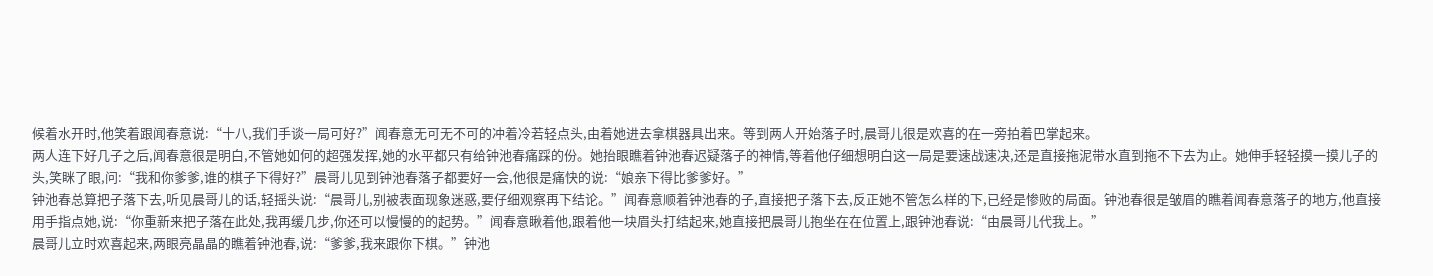候着水开时,他笑着跟闻春意说:“十八,我们手谈一局可好?”闻春意无可无不可的冲着冷若轻点头,由着她进去拿棋器具出来。等到两人开始落子时,晨哥儿很是欢喜的在一旁拍着巴掌起来。
两人连下好几子之后,闻春意很是明白,不管她如何的超强发挥,她的水平都只有给钟池春痛踩的份。她抬眼瞧着钟池春迟疑落子的神情,等着他仔细想明白这一局是要速战速决,还是直接拖泥带水直到拖不下去为止。她伸手轻轻摸一摸儿子的头,笑眯了眼,问:“我和你爹爹,谁的棋子下得好?”晨哥儿见到钟池春落子都要好一会,他很是痛快的说:“娘亲下得比爹爹好。”
钟池春总算把子落下去,听见晨哥儿的话,轻摇头说:“晨哥儿,别被表面现象迷惑,要仔细观察再下结论。”闻春意顺着钟池春的子,直接把子落下去,反正她不管怎么样的下,已经是惨败的局面。钟池春很是皱眉的瞧着闻春意落子的地方,他直接用手指点她,说:“你重新来把子落在此处,我再缓几步,你还可以慢慢的的起势。”闻春意瞅着他,跟着他一块眉头打结起来,她直接把晨哥儿抱坐在在位置上,跟钟池春说:“由晨哥儿代我上。”
晨哥儿立时欢喜起来,两眼亮晶晶的瞧着钟池春,说:“爹爹,我来跟你下棋。”钟池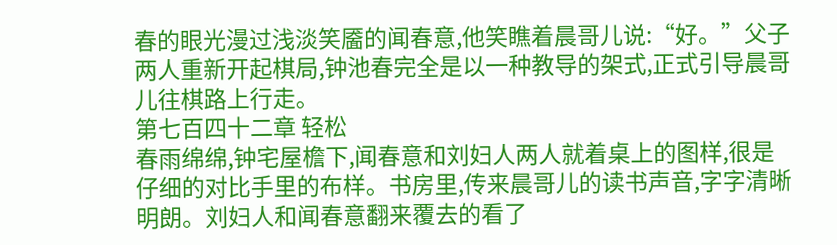春的眼光漫过浅淡笑靥的闻春意,他笑瞧着晨哥儿说:“好。”父子两人重新开起棋局,钟池春完全是以一种教导的架式,正式引导晨哥儿往棋路上行走。
第七百四十二章 轻松
春雨绵绵,钟宅屋檐下,闻春意和刘妇人两人就着桌上的图样,很是仔细的对比手里的布样。书房里,传来晨哥儿的读书声音,字字清晰明朗。刘妇人和闻春意翻来覆去的看了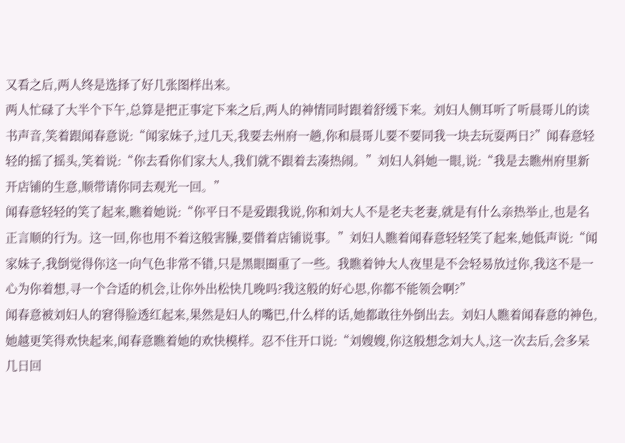又看之后,两人终是选择了好几张图样出来。
两人忙碌了大半个下午,总算是把正事定下来之后,两人的神情同时跟着舒缓下来。刘妇人侧耳听了听晨哥儿的读书声音,笑着跟闻春意说:“闻家妹子,过几天,我要去州府一趟,你和晨哥儿要不要同我一块去玩耍两日?”闻春意轻轻的摇了摇头,笑着说:“你去看你们家大人,我们就不跟着去凑热闹。”刘妇人斜她一眼,说:“我是去瞧州府里新开店铺的生意,顺带请你同去观光一回。”
闻春意轻轻的笑了起来,瞧着她说:“你平日不是爱跟我说,你和刘大人不是老夫老妻,就是有什么亲热举止,也是名正言顺的行为。这一回,你也用不着这般害臊,要借着店铺说事。”刘妇人瞧着闻春意轻轻笑了起来,她低声说:“闻家妹子,我倒觉得你这一向气色非常不错,只是黑眼圈重了一些。我瞧着钟大人夜里是不会轻易放过你,我这不是一心为你着想,寻一个合适的机会,让你外出松快几晚吗?我这般的好心思,你都不能领会啊?”
闻春意被刘妇人的窘得脸透红起来,果然是妇人的嘴巴,什么样的话,她都敢往外倒出去。刘妇人瞧着闻春意的神色,她越更笑得欢快起来,闻春意瞧着她的欢快模样。忍不住开口说:“刘嫂嫂,你这般想念刘大人,这一次去后,会多呆几日回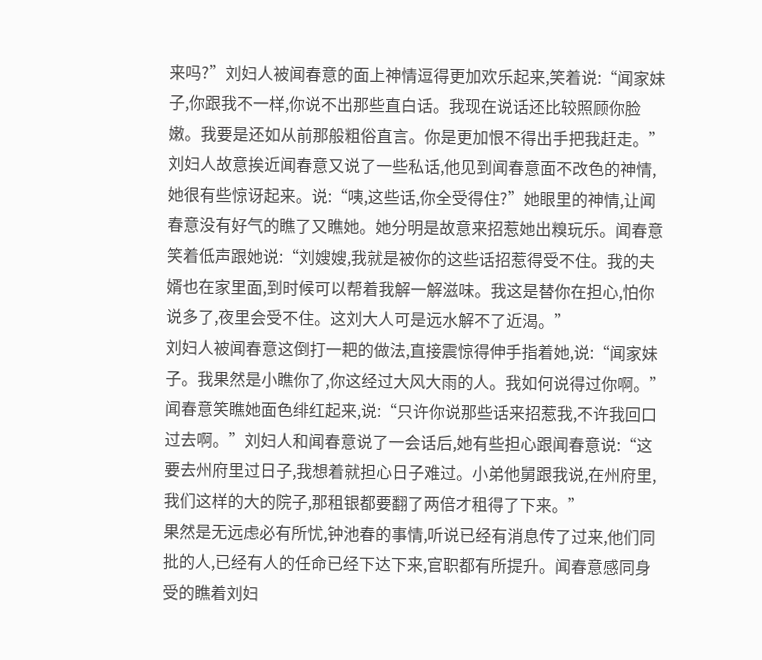来吗?”刘妇人被闻春意的面上神情逗得更加欢乐起来,笑着说:“闻家妹子,你跟我不一样,你说不出那些直白话。我现在说话还比较照顾你脸嫩。我要是还如从前那般粗俗直言。你是更加恨不得出手把我赶走。”
刘妇人故意挨近闻春意又说了一些私话,他见到闻春意面不改色的神情,她很有些惊讶起来。说:“咦,这些话,你全受得住?”她眼里的神情,让闻春意没有好气的瞧了又瞧她。她分明是故意来招惹她出糗玩乐。闻春意笑着低声跟她说:“刘嫂嫂,我就是被你的这些话招惹得受不住。我的夫婿也在家里面,到时候可以帮着我解一解滋味。我这是替你在担心,怕你说多了,夜里会受不住。这刘大人可是远水解不了近渴。”
刘妇人被闻春意这倒打一耙的做法,直接震惊得伸手指着她,说:“闻家妹子。我果然是小瞧你了,你这经过大风大雨的人。我如何说得过你啊。”闻春意笑瞧她面色绯红起来,说:“只许你说那些话来招惹我,不许我回口过去啊。”刘妇人和闻春意说了一会话后,她有些担心跟闻春意说:“这要去州府里过日子,我想着就担心日子难过。小弟他舅跟我说,在州府里,我们这样的大的院子,那租银都要翻了两倍才租得了下来。”
果然是无远虑必有所忧,钟池春的事情,听说已经有消息传了过来,他们同批的人,已经有人的任命已经下达下来,官职都有所提升。闻春意感同身受的瞧着刘妇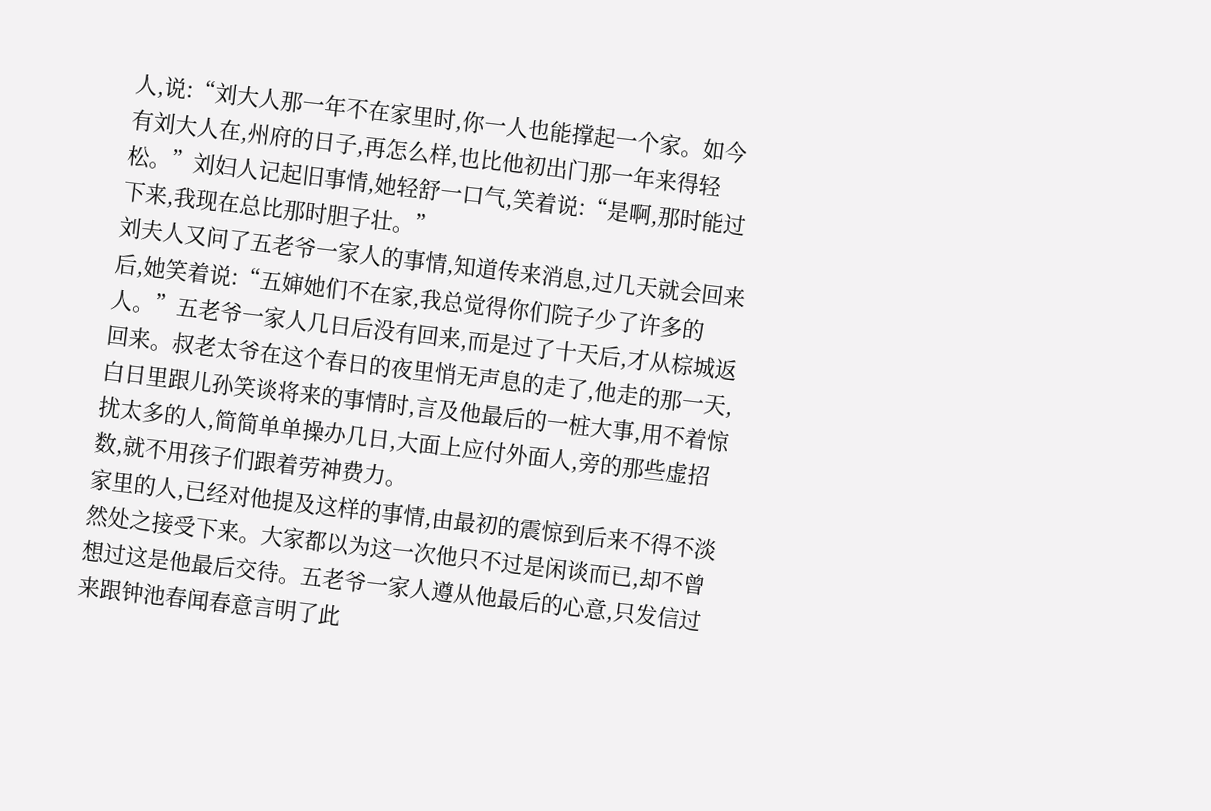人,说:“刘大人那一年不在家里时,你一人也能撑起一个家。如今有刘大人在,州府的日子,再怎么样,也比他初出门那一年来得轻松。”刘妇人记起旧事情,她轻舒一口气,笑着说:“是啊,那时能过下来,我现在总比那时胆子壮。”
刘夫人又问了五老爷一家人的事情,知道传来消息,过几天就会回来后,她笑着说:“五婶她们不在家,我总觉得你们院子少了许多的人。”五老爷一家人几日后没有回来,而是过了十天后,才从棕城返回来。叔老太爷在这个春日的夜里悄无声息的走了,他走的那一天,白日里跟儿孙笑谈将来的事情时,言及他最后的一桩大事,用不着惊扰太多的人,简简单单操办几日,大面上应付外面人,旁的那些虚招数,就不用孩子们跟着劳神费力。
家里的人,已经对他提及这样的事情,由最初的震惊到后来不得不淡然处之接受下来。大家都以为这一次他只不过是闲谈而已,却不曾想过这是他最后交待。五老爷一家人遵从他最后的心意,只发信过来跟钟池春闻春意言明了此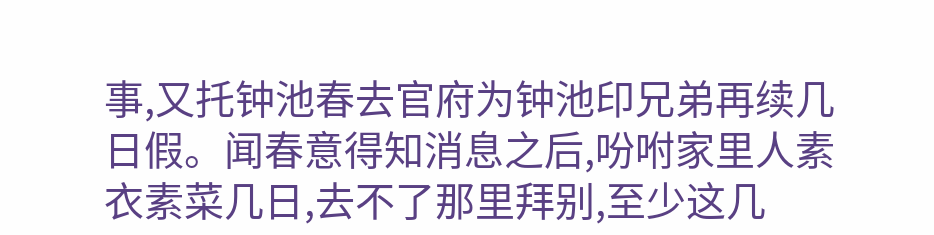事,又托钟池春去官府为钟池印兄弟再续几日假。闻春意得知消息之后,吩咐家里人素衣素菜几日,去不了那里拜别,至少这几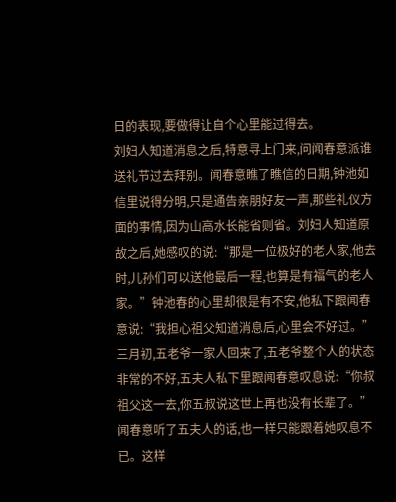日的表现,要做得让自个心里能过得去。
刘妇人知道消息之后,特意寻上门来,问闻春意派谁送礼节过去拜别。闻春意瞧了瞧信的日期,钟池如信里说得分明,只是通告亲朋好友一声,那些礼仪方面的事情,因为山高水长能省则省。刘妇人知道原故之后,她感叹的说:“那是一位极好的老人家,他去时,儿孙们可以送他最后一程,也算是有福气的老人家。”钟池春的心里却很是有不安,他私下跟闻春意说:“我担心祖父知道消息后,心里会不好过。”
三月初,五老爷一家人回来了,五老爷整个人的状态非常的不好,五夫人私下里跟闻春意叹息说:“你叔祖父这一去,你五叔说这世上再也没有长辈了。”闻春意听了五夫人的话,也一样只能跟着她叹息不已。这样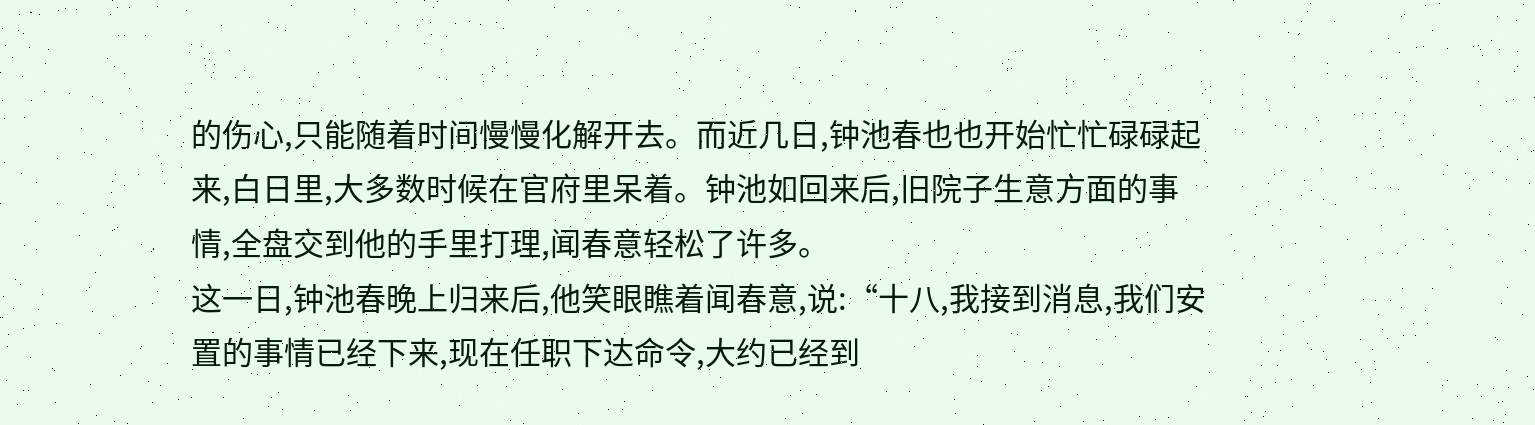的伤心,只能随着时间慢慢化解开去。而近几日,钟池春也也开始忙忙碌碌起来,白日里,大多数时候在官府里呆着。钟池如回来后,旧院子生意方面的事情,全盘交到他的手里打理,闻春意轻松了许多。
这一日,钟池春晚上归来后,他笑眼瞧着闻春意,说:“十八,我接到消息,我们安置的事情已经下来,现在任职下达命令,大约已经到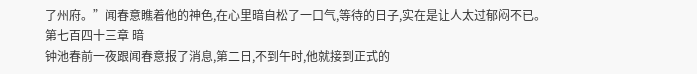了州府。”闻春意瞧着他的神色,在心里暗自松了一口气,等待的日子,实在是让人太过郁闷不已。
第七百四十三章 暗
钟池春前一夜跟闻春意报了消息,第二日,不到午时,他就接到正式的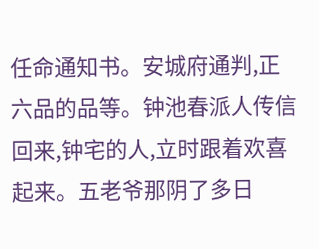任命通知书。安城府通判,正六品的品等。钟池春派人传信回来,钟宅的人,立时跟着欢喜起来。五老爷那阴了多日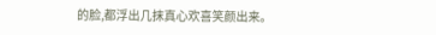的脸,都浮出几抹真心欢喜笑颜出来。